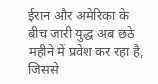ईरान और अमेरिका के बीच जारी युद्ध अब छठे महीने में प्रवेश कर रहा है, जिससे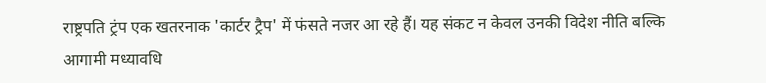राष्ट्रपति ट्रंप एक खतरनाक 'कार्टर ट्रैप' में फंसते नजर आ रहे हैं। यह संकट न केवल उनकी विदेश नीति बल्कि आगामी मध्यावधि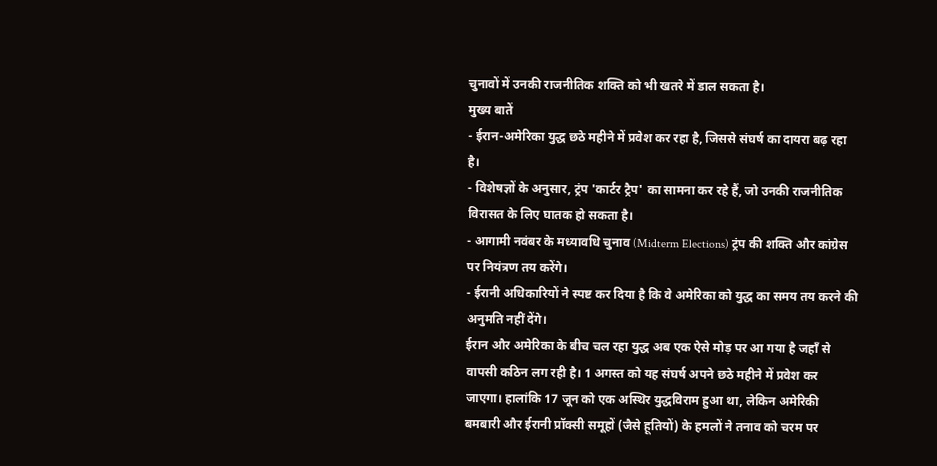चुनावों में उनकी राजनीतिक शक्ति को भी खतरे में डाल सकता है।
मुख्य बातें
- ईरान-अमेरिका युद्ध छठे महीने में प्रवेश कर रहा है, जिससे संघर्ष का दायरा बढ़ रहा है।
- विशेषज्ञों के अनुसार, ट्रंप 'कार्टर ट्रैप' का सामना कर रहे हैं, जो उनकी राजनीतिक विरासत के लिए घातक हो सकता है।
- आगामी नवंबर के मध्यावधि चुनाव (Midterm Elections) ट्रंप की शक्ति और कांग्रेस पर नियंत्रण तय करेंगे।
- ईरानी अधिकारियों ने स्पष्ट कर दिया है कि वे अमेरिका को युद्ध का समय तय करने की अनुमति नहीं देंगे।
ईरान और अमेरिका के बीच चल रहा युद्ध अब एक ऐसे मोड़ पर आ गया है जहाँ से वापसी कठिन लग रही है। 1 अगस्त को यह संघर्ष अपने छठे महीने में प्रवेश कर जाएगा। हालांकि 17 जून को एक अस्थिर युद्धविराम हुआ था, लेकिन अमेरिकी बमबारी और ईरानी प्रॉक्सी समूहों (जैसे हूतियों) के हमलों ने तनाव को चरम पर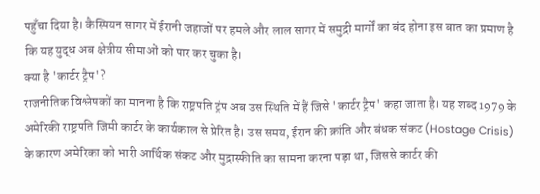पहुँचा दिया है। कैस्पियन सागर में ईरानी जहाजों पर हमले और लाल सागर में समुद्री मार्गों का बंद होना इस बात का प्रमाण है कि यह युद्ध अब क्षेत्रीय सीमाओं को पार कर चुका है।
क्या है 'कार्टर ट्रैप'?
राजनीतिक विश्लेषकों का मानना है कि राष्ट्रपति ट्रंप अब उस स्थिति में हैं जिसे 'कार्टर ट्रैप' कहा जाता है। यह शब्द 1979 के अमेरिकी राष्ट्रपति जिमी कार्टर के कार्यकाल से प्रेरित है। उस समय, ईरान की क्रांति और बंधक संकट (Hostage Crisis) के कारण अमेरिका को भारी आर्थिक संकट और मुद्रास्फीति का सामना करना पड़ा था, जिससे कार्टर की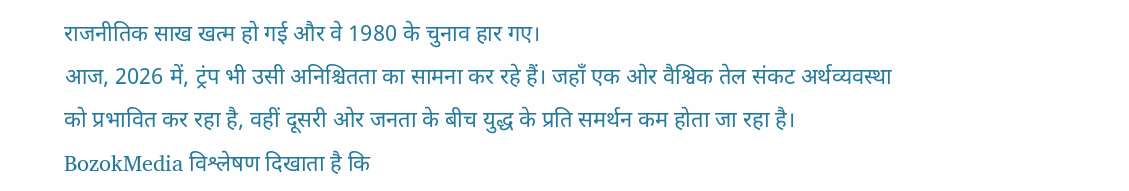राजनीतिक साख खत्म हो गई और वे 1980 के चुनाव हार गए।
आज, 2026 में, ट्रंप भी उसी अनिश्चितता का सामना कर रहे हैं। जहाँ एक ओर वैश्विक तेल संकट अर्थव्यवस्था को प्रभावित कर रहा है, वहीं दूसरी ओर जनता के बीच युद्ध के प्रति समर्थन कम होता जा रहा है। BozokMedia विश्लेषण दिखाता है कि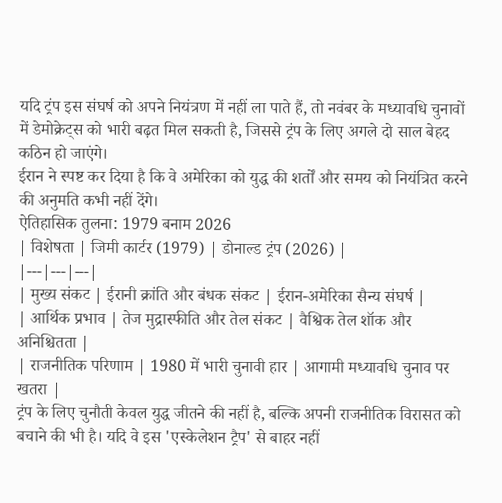यदि ट्रंप इस संघर्ष को अपने नियंत्रण में नहीं ला पाते हैं, तो नवंबर के मध्यावधि चुनावों में डेमोक्रेट्स को भारी बढ़त मिल सकती है, जिससे ट्रंप के लिए अगले दो साल बेहद कठिन हो जाएंगे।
ईरान ने स्पष्ट कर दिया है कि वे अमेरिका को युद्ध की शर्तों और समय को नियंत्रित करने की अनुमति कभी नहीं देंगे।
ऐतिहासिक तुलना: 1979 बनाम 2026
| विशेषता | जिमी कार्टर (1979) | डोनाल्ड ट्रंप (2026) |
|---|---|---|
| मुख्य संकट | ईरानी क्रांति और बंधक संकट | ईरान-अमेरिका सैन्य संघर्ष |
| आर्थिक प्रभाव | तेज मुद्रास्फीति और तेल संकट | वैश्विक तेल शॉक और अनिश्चितता |
| राजनीतिक परिणाम | 1980 में भारी चुनावी हार | आगामी मध्यावधि चुनाव पर खतरा |
ट्रंप के लिए चुनौती केवल युद्ध जीतने की नहीं है, बल्कि अपनी राजनीतिक विरासत को बचाने की भी है। यदि वे इस 'एस्केलेशन ट्रैप' से बाहर नहीं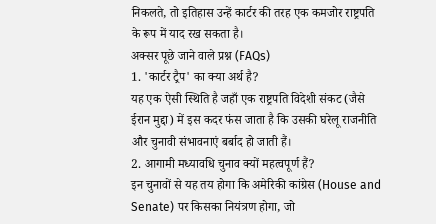निकलते, तो इतिहास उन्हें कार्टर की तरह एक कमजोर राष्ट्रपति के रूप में याद रख सकता है।
अक्सर पूछे जाने वाले प्रश्न (FAQs)
1. 'कार्टर ट्रैप' का क्या अर्थ है?
यह एक ऐसी स्थिति है जहाँ एक राष्ट्रपति विदेशी संकट (जैसे ईरान मुद्दा) में इस कदर फंस जाता है कि उसकी घरेलू राजनीति और चुनावी संभावनाएं बर्बाद हो जाती हैं।
2. आगामी मध्यावधि चुनाव क्यों महत्वपूर्ण हैं?
इन चुनावों से यह तय होगा कि अमेरिकी कांग्रेस (House and Senate) पर किसका नियंत्रण होगा, जो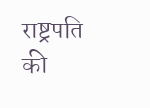राष्ट्रपति की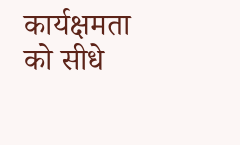कार्यक्षमता को सीधे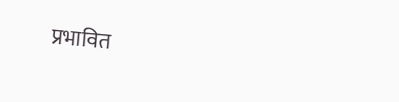प्रभावित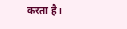करता है।